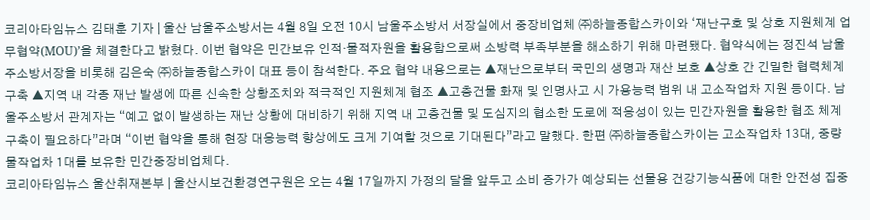코리아타임뉴스 김태훈 기자 | 울산 남울주소방서는 4월 8일 오전 10시 남울주소방서 서장실에서 중장비업체 ㈜하늘종합스카이와 ‘재난구호 및 상호 지원체계 업무협약(MOU)’을 체결한다고 밝혔다. 이번 협약은 민간보유 인적·물적자원을 활용함으로써 소방력 부족부분을 해소하기 위해 마련됐다. 협약식에는 정진석 남울주소방서장을 비롯해 김은숙 ㈜하늘종합스카이 대표 등이 참석한다. 주요 협약 내용으로는 ▲재난으로부터 국민의 생명과 재산 보호 ▲상호 간 긴밀한 협력체계 구축 ▲지역 내 각종 재난 발생에 따른 신속한 상황조치와 적극적인 지원체계 협조 ▲고층건물 화재 및 인명사고 시 가용능력 범위 내 고소작업차 지원 등이다. 남울주소방서 관계자는 “예고 없이 발생하는 재난 상황에 대비하기 위해 지역 내 고층건물 및 도심지의 협소한 도로에 적응성이 있는 민간자원을 활용한 협조 체계 구축이 필요하다”라며 “이번 협약을 통해 현장 대응능력 향상에도 크게 기여할 것으로 기대된다”라고 말했다. 한편 ㈜하늘종합스카이는 고소작업차 13대, 중량물작업차 1대를 보유한 민간중장비업체다.
코리아타임뉴스 울산취재본부 | 울산시보건환경연구원은 오는 4월 17일까지 가정의 달을 앞두고 소비 증가가 예상되는 선물용 건강기능식품에 대한 안전성 집중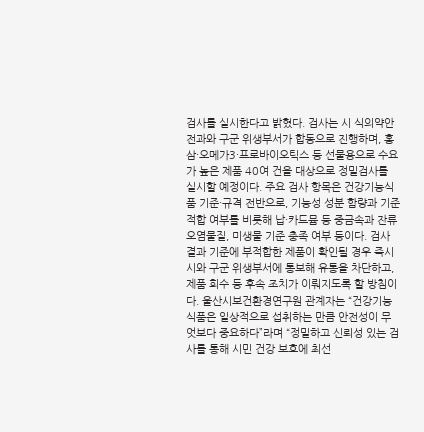검사를 실시한다고 밝혔다. 검사는 시 식의약안전과와 구군 위생부서가 합동으로 진행하며, 홍삼·오메가3·프로바이오틱스 등 선물용으로 수요가 높은 제품 40여 건을 대상으로 정밀검사를 실시할 예정이다. 주요 검사 항목은 건강기능식품 기준·규격 전반으로, 기능성 성분 함량과 기준 적합 여부를 비롯해 납·카드뮴 등 중금속과 잔류 오염물질, 미생물 기준 충족 여부 등이다. 검사 결과 기준에 부적합한 제품이 확인될 경우 즉시 시와 구군 위생부서에 통보해 유통을 차단하고, 제품 회수 등 후속 조치가 이뤄지도록 할 방침이다. 울산시보건환경연구원 관계자는 “건강기능식품은 일상적으로 섭취하는 만큼 안전성이 무엇보다 중요하다”라며 “정밀하고 신뢰성 있는 검사를 통해 시민 건강 보호에 최선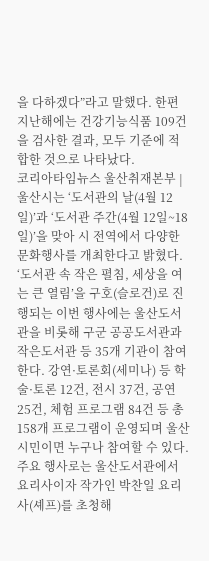을 다하겠다”라고 말했다. 한편 지난해에는 건강기능식품 109건을 검사한 결과, 모두 기준에 적합한 것으로 나타났다.
코리아타임뉴스 울산취재본부 | 울산시는 ‘도서관의 날(4월 12일)’과 ‘도서관 주간(4월 12일~18일)’을 맞아 시 전역에서 다양한 문화행사를 개최한다고 밝혔다. ‘도서관 속 작은 펼침, 세상을 여는 큰 열림’을 구호(슬로건)로 진행되는 이번 행사에는 울산도서관을 비롯해 구군 공공도서관과 작은도서관 등 35개 기관이 참여한다. 강연·토론회(세미나) 등 학술·토론 12건, 전시 37건, 공연 25건, 체험 프로그램 84건 등 총 158개 프로그램이 운영되며 울산 시민이면 누구나 참여할 수 있다. 주요 행사로는 울산도서관에서 요리사이자 작가인 박찬일 요리사(셰프)를 초청해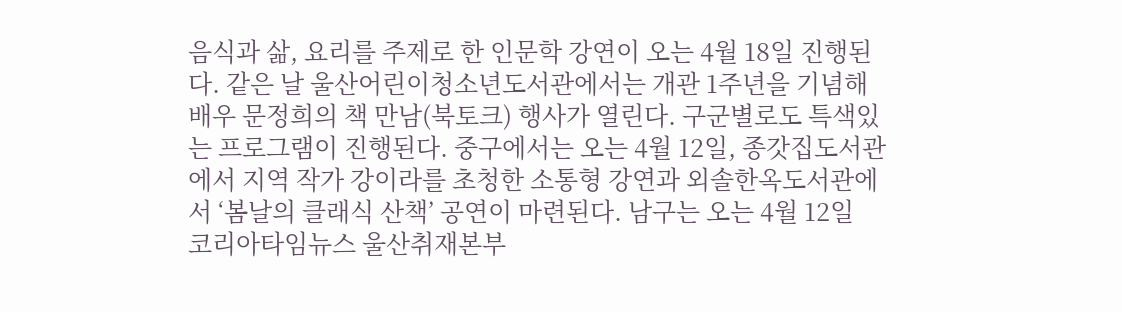음식과 삶, 요리를 주제로 한 인문학 강연이 오는 4월 18일 진행된다. 같은 날 울산어린이청소년도서관에서는 개관 1주년을 기념해 배우 문정희의 책 만남(북토크) 행사가 열린다. 구군별로도 특색있는 프로그램이 진행된다. 중구에서는 오는 4월 12일, 종갓집도서관에서 지역 작가 강이라를 초청한 소통형 강연과 외솔한옥도서관에서 ‘봄날의 클래식 산책’ 공연이 마련된다. 남구는 오는 4월 12일
코리아타임뉴스 울산취재본부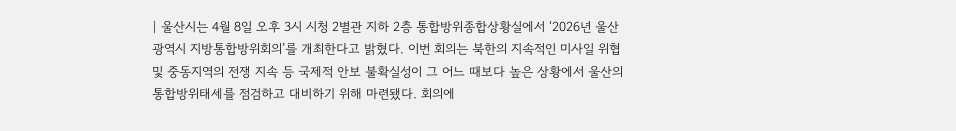| 울산시는 4월 8일 오후 3시 시청 2별관 지하 2층 통합방위종합상황실에서 ‘2026년 울산광역시 지방통합방위회의’를 개최한다고 밝혔다. 이번 회의는 북한의 지속적인 미사일 위협 및 중동지역의 전쟁 지속 등 국제적 안보 불확실성이 그 어느 때보다 높은 상황에서 울산의 통합방위태세를 점검하고 대비하기 위해 마련됐다. 회의에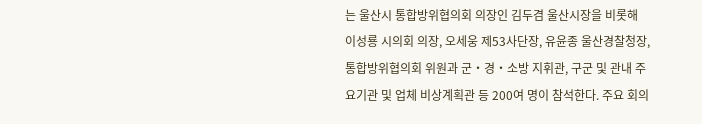는 울산시 통합방위협의회 의장인 김두겸 울산시장을 비롯해 이성룡 시의회 의장, 오세웅 제53사단장, 유윤종 울산경찰청장, 통합방위협의회 위원과 군‧경‧소방 지휘관, 구군 및 관내 주요기관 및 업체 비상계획관 등 200여 명이 참석한다. 주요 회의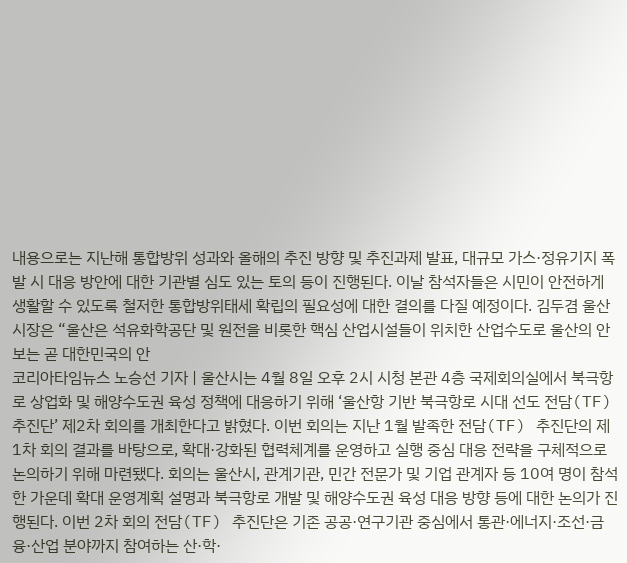내용으로는 지난해 통합방위 성과와 올해의 추진 방향 및 추진과제 발표, 대규모 가스·정유기지 폭발 시 대응 방안에 대한 기관별 심도 있는 토의 등이 진행된다. 이날 참석자들은 시민이 안전하게 생활할 수 있도록 철저한 통합방위태세 확립의 필요성에 대한 결의를 다질 예정이다. 김두겸 울산시장은 “울산은 석유화학공단 및 원전을 비롯한 핵심 산업시설들이 위치한 산업수도로 울산의 안보는 곧 대한민국의 안
코리아타임뉴스 노승선 기자 | 울산시는 4월 8일 오후 2시 시청 본관 4층 국제회의실에서 북극항로 상업화 및 해양수도권 육성 정책에 대응하기 위해 ‘울산항 기반 북극항로 시대 선도 전담(TF) 추진단’ 제2차 회의를 개최한다고 밝혔다. 이번 회의는 지난 1월 발족한 전담(TF) 추진단의 제1차 회의 결과를 바탕으로, 확대·강화된 협력체계를 운영하고 실행 중심 대응 전략을 구체적으로 논의하기 위해 마련됐다. 회의는 울산시, 관계기관, 민간 전문가 및 기업 관계자 등 10여 명이 참석한 가운데 확대 운영계획 설명과 북극항로 개발 및 해양수도권 육성 대응 방향 등에 대한 논의가 진행된다. 이번 2차 회의 전담(TF) 추진단은 기존 공공·연구기관 중심에서 통관·에너지·조선·금융·산업 분야까지 참여하는 산·학·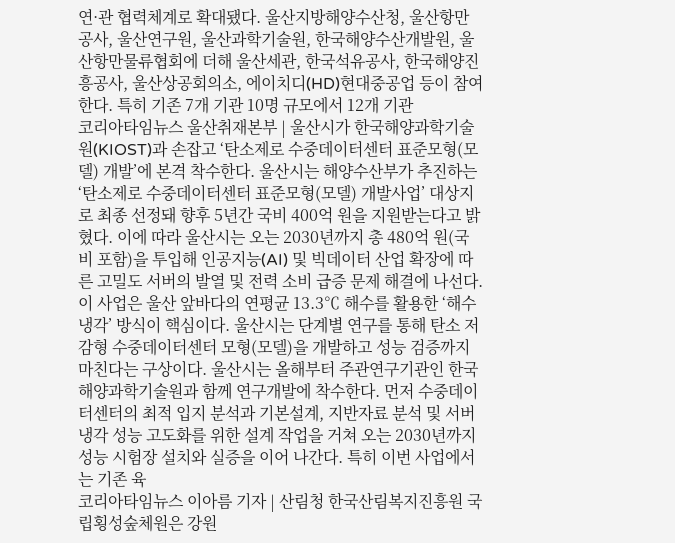연·관 협력체계로 확대됐다. 울산지방해양수산청, 울산항만공사, 울산연구원, 울산과학기술원, 한국해양수산개발원, 울산항만물류협회에 더해 울산세관, 한국석유공사, 한국해양진흥공사, 울산상공회의소, 에이치디(HD)현대중공업 등이 참여한다. 특히 기존 7개 기관 10명 규모에서 12개 기관
코리아타임뉴스 울산취재본부 | 울산시가 한국해양과학기술원(KIOST)과 손잡고 ‘탄소제로 수중데이터센터 표준모형(모델) 개발’에 본격 착수한다. 울산시는 해양수산부가 추진하는 ‘탄소제로 수중데이터센터 표준모형(모델) 개발사업’ 대상지로 최종 선정돼 향후 5년간 국비 400억 원을 지원받는다고 밝혔다. 이에 따라 울산시는 오는 2030년까지 총 480억 원(국비 포함)을 투입해 인공지능(AI) 및 빅데이터 산업 확장에 따른 고밀도 서버의 발열 및 전력 소비 급증 문제 해결에 나선다. 이 사업은 울산 앞바다의 연평균 13.3℃ 해수를 활용한 ‘해수 냉각’ 방식이 핵심이다. 울산시는 단계별 연구를 통해 탄소 저감형 수중데이터센터 모형(모델)을 개발하고 성능 검증까지 마친다는 구상이다. 울산시는 올해부터 주관연구기관인 한국해양과학기술원과 함께 연구개발에 착수한다. 먼저 수중데이터센터의 최적 입지 분석과 기본설계, 지반자료 분석 및 서버 냉각 성능 고도화를 위한 설계 작업을 거쳐 오는 2030년까지 성능 시험장 설치와 실증을 이어 나간다. 특히 이번 사업에서는 기존 육
코리아타임뉴스 이아름 기자 | 산림청 한국산림복지진흥원 국립횡성숲체원은 강원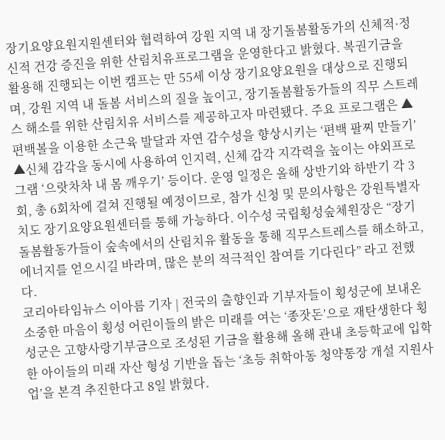장기요양요원지원센터와 협력하여 강원 지역 내 장기돌봄활동가의 신체적·정신적 건강 증진을 위한 산림치유프로그램을 운영한다고 밝혔다. 복권기금을 활용해 진행되는 이번 캠프는 만 55세 이상 장기요양요원을 대상으로 진행되며, 강원 지역 내 돌봄 서비스의 질을 높이고, 장기돌봄활동가들의 직무 스트레스 해소를 위한 산림치유 서비스를 제공하고자 마련됐다. 주요 프로그램은 ▲편백볼을 이용한 소근육 발달과 자연 감수성을 향상시키는 ‘편백 팔찌 만들기’ ▲신체 감각을 동시에 사용하여 인지력, 신체 감각 지각력을 높이는 야외프로그램 ‘으랏차차 내 몸 깨우기’ 등이다. 운영 일정은 올해 상반기와 하반기 각 3회, 총 6회차에 걸쳐 진행될 예정이므로, 참가 신청 및 문의사항은 강원특별자치도 장기요양요원센터를 통해 가능하다. 이수성 국립횡성숲체원장은 “장기돌봄활동가들이 숲속에서의 산림치유 활동을 통해 직무스트레스를 해소하고, 에너지를 얻으시길 바라며, 많은 분의 적극적인 참여를 기다린다” 라고 전했다.
코리아타임뉴스 이아름 기자 | 전국의 출향인과 기부자들이 횡성군에 보내온 소중한 마음이 횡성 어린이들의 밝은 미래를 여는 ‘종잣돈’으로 재탄생한다 횡성군은 고향사랑기부금으로 조성된 기금을 활용해 올해 관내 초등학교에 입학한 아이들의 미래 자산 형성 기반을 돕는 ‘초등 취학아동 청약통장 개설 지원사업’을 본격 추진한다고 8일 밝혔다.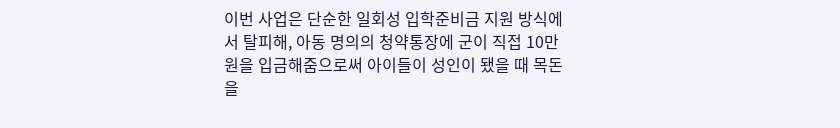이번 사업은 단순한 일회성 입학준비금 지원 방식에서 탈피해, 아동 명의의 청약통장에 군이 직접 10만 원을 입금해줌으로써 아이들이 성인이 됐을 때 목돈을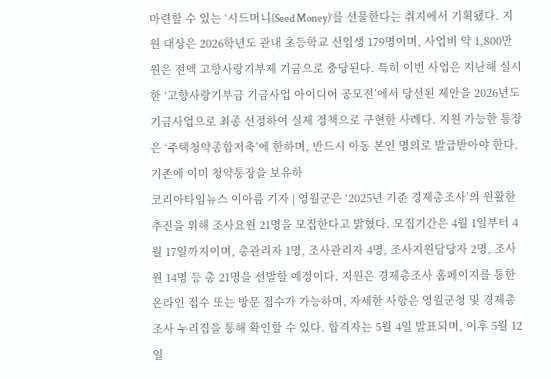마련할 수 있는 ‘시드머니(Seed Money)’를 선물한다는 취지에서 기획됐다. 지원 대상은 2026학년도 관내 초등학교 신입생 179명이며, 사업비 약 1,800만 원은 전액 고향사랑기부제 기금으로 충당된다. 특히 이번 사업은 지난해 실시한 ‘고향사랑기부금 기금사업 아이디어 공모전’에서 당선된 제안을 2026년도 기금사업으로 최종 선정하여 실제 정책으로 구현한 사례다. 지원 가능한 통장은 ‘주택청약종합저축’에 한하며, 반드시 아동 본인 명의로 발급받아야 한다. 기존에 이미 청약통장을 보유하
코리아타임뉴스 이아름 기자 | 영월군은 ‘2025년 기준 경제총조사’의 원활한 추진을 위해 조사요원 21명을 모집한다고 밝혔다. 모집기간은 4월 1일부터 4월 17일까지이며, 총관리자 1명, 조사관리자 4명, 조사지원담당자 2명, 조사원 14명 등 총 21명을 선발할 예정이다. 지원은 경제총조사 홈페이지를 통한 온라인 접수 또는 방문 접수가 가능하며, 자세한 사항은 영월군청 및 경제총조사 누리집을 통해 확인할 수 있다. 합격자는 5월 4일 발표되며, 이후 5월 12일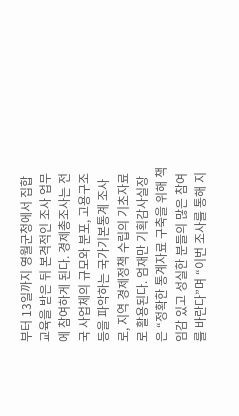부터 13일까지 영월군청에서 집합교육을 받은 뒤 본격적인 조사 업무에 참여하게 된다. 경제총조사는 전국 사업체의 규모와 분포, 고용구조 등을 파악하는 국가기본통계 조사로, 지역 경제정책 수립의 기초자료로 활용된다. 엄재만 기획감사실장은 “정확한 통계자료 구축을 위해 책임감 있고 성실한 분들의 많은 참여를 바란다”며 “이번 조사를 통해 지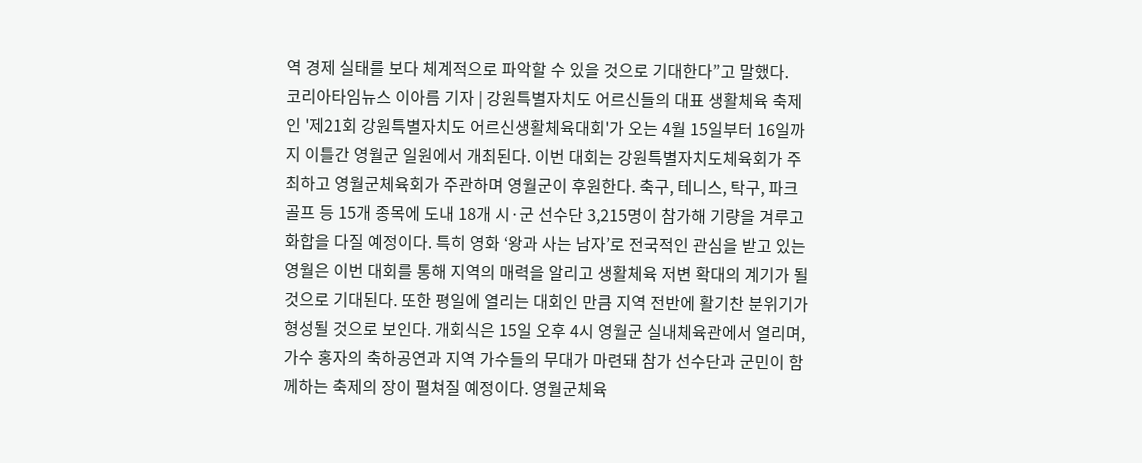역 경제 실태를 보다 체계적으로 파악할 수 있을 것으로 기대한다”고 말했다.
코리아타임뉴스 이아름 기자 | 강원특별자치도 어르신들의 대표 생활체육 축제인 '제21회 강원특별자치도 어르신생활체육대회'가 오는 4월 15일부터 16일까지 이틀간 영월군 일원에서 개최된다. 이번 대회는 강원특별자치도체육회가 주최하고 영월군체육회가 주관하며 영월군이 후원한다. 축구, 테니스, 탁구, 파크골프 등 15개 종목에 도내 18개 시·군 선수단 3,215명이 참가해 기량을 겨루고 화합을 다질 예정이다. 특히 영화 ‘왕과 사는 남자’로 전국적인 관심을 받고 있는 영월은 이번 대회를 통해 지역의 매력을 알리고 생활체육 저변 확대의 계기가 될 것으로 기대된다. 또한 평일에 열리는 대회인 만큼 지역 전반에 활기찬 분위기가 형성될 것으로 보인다. 개회식은 15일 오후 4시 영월군 실내체육관에서 열리며, 가수 홍자의 축하공연과 지역 가수들의 무대가 마련돼 참가 선수단과 군민이 함께하는 축제의 장이 펼쳐질 예정이다. 영월군체육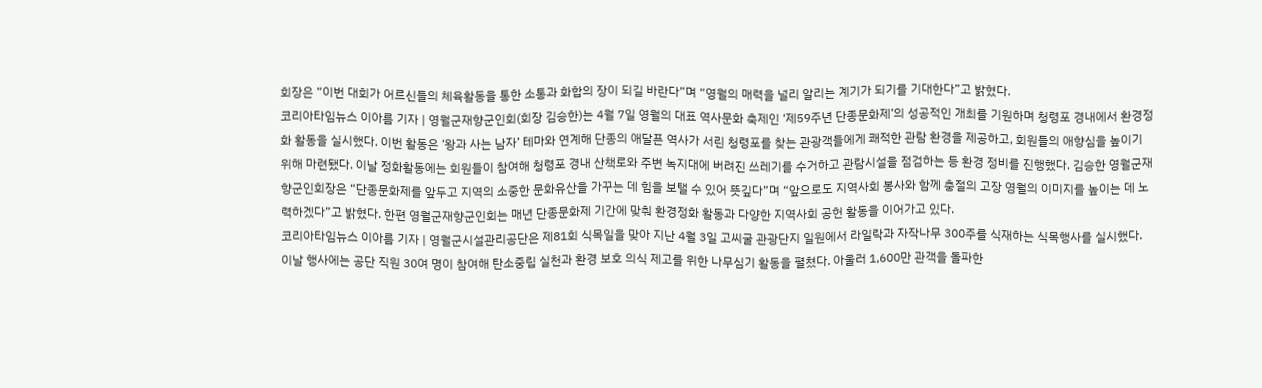회장은 “이번 대회가 어르신들의 체육활동을 통한 소통과 화합의 장이 되길 바란다”며 “영월의 매력을 널리 알리는 계기가 되기를 기대한다”고 밝혔다.
코리아타임뉴스 이아름 기자 | 영월군재향군인회(회장 김승한)는 4월 7일 영월의 대표 역사문화 축제인 ‘제59주년 단종문화제’의 성공적인 개최를 기원하며 청령포 경내에서 환경정화 활동을 실시했다. 이번 활동은 ‘왕과 사는 남자’ 테마와 연계해 단종의 애달픈 역사가 서린 청령포를 찾는 관광객들에게 쾌적한 관람 환경을 제공하고, 회원들의 애향심을 높이기 위해 마련됐다. 이날 정화활동에는 회원들이 참여해 청령포 경내 산책로와 주변 녹지대에 버려진 쓰레기를 수거하고 관람시설을 점검하는 등 환경 정비를 진행했다. 김승한 영월군재향군인회장은 “단종문화제를 앞두고 지역의 소중한 문화유산을 가꾸는 데 힘을 보탤 수 있어 뜻깊다”며 “앞으로도 지역사회 봉사와 함께 충절의 고장 영월의 이미지를 높이는 데 노력하겠다”고 밝혔다. 한편 영월군재향군인회는 매년 단종문화제 기간에 맞춰 환경정화 활동과 다양한 지역사회 공헌 활동을 이어가고 있다.
코리아타임뉴스 이아름 기자 | 영월군시설관리공단은 제81회 식목일을 맞아 지난 4월 3일 고씨굴 관광단지 일원에서 라일락과 자작나무 300주를 식재하는 식목행사를 실시했다. 이날 행사에는 공단 직원 30여 명이 참여해 탄소중립 실천과 환경 보호 의식 제고를 위한 나무심기 활동을 펼쳤다. 아울러 1,600만 관객을 돌파한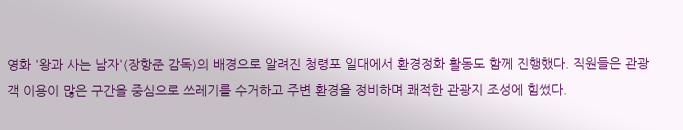영화 '왕과 사는 남자'(장항준 감독)의 배경으로 알려진 청령포 일대에서 환경정화 활동도 함께 진행했다. 직원들은 관광객 이용이 많은 구간을 중심으로 쓰레기를 수거하고 주변 환경을 정비하며 쾌적한 관광지 조성에 힘썼다.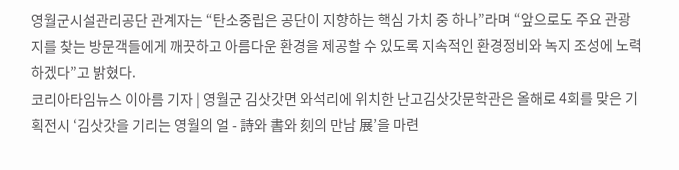영월군시설관리공단 관계자는 “탄소중립은 공단이 지향하는 핵심 가치 중 하나”라며 “앞으로도 주요 관광지를 찾는 방문객들에게 깨끗하고 아름다운 환경을 제공할 수 있도록 지속적인 환경정비와 녹지 조성에 노력하겠다”고 밝혔다.
코리아타임뉴스 이아름 기자 | 영월군 김삿갓면 와석리에 위치한 난고김삿갓문학관은 올해로 4회를 맞은 기획전시 ‘김삿갓을 기리는 영월의 얼 - 詩와 書와 刻의 만남 展’을 마련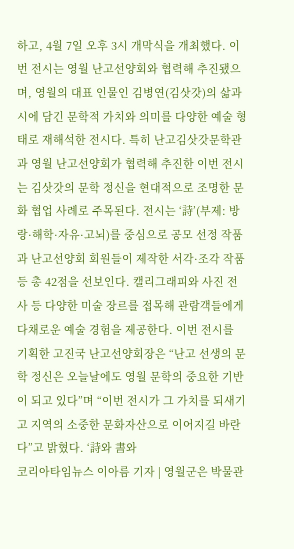하고, 4월 7일 오후 3시 개막식을 개최했다. 이번 전시는 영월 난고선양회와 협력해 추진됐으며, 영월의 대표 인물인 김병연(김삿갓)의 삶과 시에 담긴 문학적 가치와 의미를 다양한 예술 형태로 재해석한 전시다. 특히 난고김삿갓문학관과 영월 난고선양회가 협력해 추진한 이번 전시는 김삿갓의 문학 정신을 현대적으로 조명한 문화 협업 사례로 주목된다. 전시는 ‘詩’(부제: 방랑·해학·자유·고뇌)를 중심으로 공모 선정 작품과 난고선양회 회원들이 제작한 서각·조각 작품 등 총 42점을 선보인다. 캘리그래피와 사진 전사 등 다양한 미술 장르를 접목해 관람객들에게 다채로운 예술 경험을 제공한다. 이번 전시를 기획한 고진국 난고선양회장은 “난고 선생의 문학 정신은 오늘날에도 영월 문학의 중요한 기반이 되고 있다”며 “이번 전시가 그 가치를 되새기고 지역의 소중한 문화자산으로 이어지길 바란다”고 밝혔다. ‘詩와 書와
코리아타임뉴스 이아름 기자 | 영월군은 박물관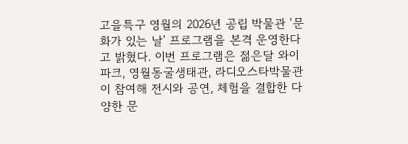고을특구 영월의 2026년 공립 박물관 ‘문화가 있는 날’ 프로그램을 본격 운영한다고 밝혔다. 이번 프로그램은 젊은달 와이파크, 영월동굴생태관, 라디오스타박물관이 참여해 전시와 공연, 체험을 결합한 다양한 문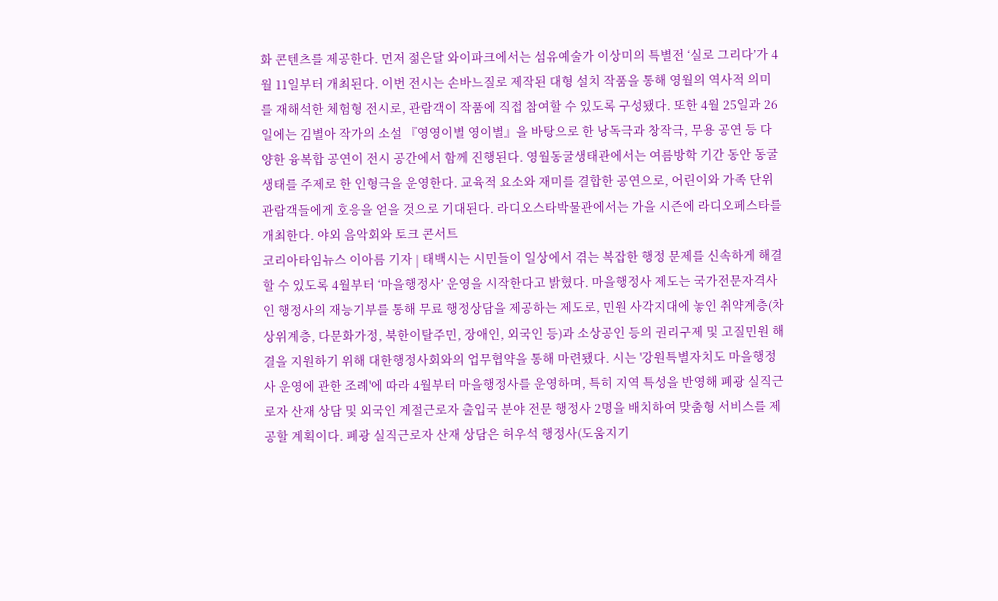화 콘텐츠를 제공한다. 먼저 젊은달 와이파크에서는 섬유예술가 이상미의 특별전 ‘실로 그리다’가 4월 11일부터 개최된다. 이번 전시는 손바느질로 제작된 대형 설치 작품을 통해 영월의 역사적 의미를 재해석한 체험형 전시로, 관람객이 작품에 직접 참여할 수 있도록 구성됐다. 또한 4월 25일과 26일에는 김별아 작가의 소설 『영영이별 영이별』을 바탕으로 한 낭독극과 창작극, 무용 공연 등 다양한 융복합 공연이 전시 공간에서 함께 진행된다. 영월동굴생태관에서는 여름방학 기간 동안 동굴 생태를 주제로 한 인형극을 운영한다. 교육적 요소와 재미를 결합한 공연으로, 어린이와 가족 단위 관람객들에게 호응을 얻을 것으로 기대된다. 라디오스타박물관에서는 가을 시즌에 라디오페스타를 개최한다. 야외 음악회와 토크 콘서트
코리아타임뉴스 이아름 기자 | 태백시는 시민들이 일상에서 겪는 복잡한 행정 문제를 신속하게 해결할 수 있도록 4월부터 ‘마을행정사’ 운영을 시작한다고 밝혔다. 마을행정사 제도는 국가전문자격사인 행정사의 재능기부를 통해 무료 행정상담을 제공하는 제도로, 민원 사각지대에 놓인 취약계층(차상위계층, 다문화가정, 북한이탈주민, 장애인, 외국인 등)과 소상공인 등의 권리구제 및 고질민원 해결을 지원하기 위해 대한행정사회와의 업무협약을 통해 마련됐다. 시는 '강원특별자치도 마을행정사 운영에 관한 조례'에 따라 4월부터 마을행정사를 운영하며, 특히 지역 특성을 반영해 폐광 실직근로자 산재 상담 및 외국인 계절근로자 출입국 분야 전문 행정사 2명을 배치하여 맞춤형 서비스를 제공할 계획이다. 폐광 실직근로자 산재 상담은 허우석 행정사(도움지기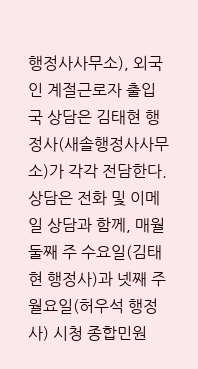행정사사무소), 외국인 계절근로자 출입국 상담은 김태현 행정사(새솔행정사사무소)가 각각 전담한다. 상담은 전화 및 이메일 상담과 함께, 매월 둘째 주 수요일(김태현 행정사)과 넷째 주 월요일(허우석 행정사) 시청 종합민원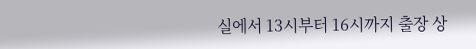실에서 13시부터 16시까지 출장 상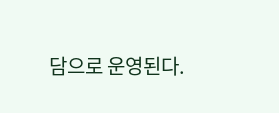담으로 운영된다.